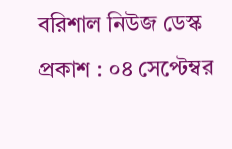বরিশাল নিউজ ডেস্ক
প্রকাশ : ০৪ সেপ্টেম্বর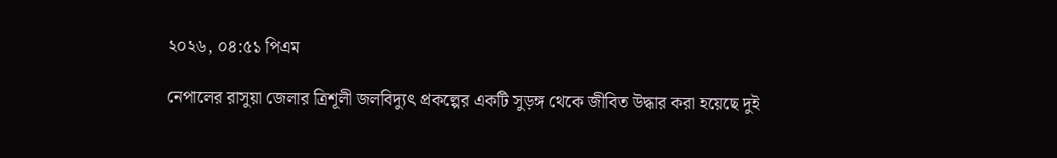২০২৬, ০৪:৫১ পিএম

নেপালের রাসুয়া জেলার ত্রিশূলী জলবিদ্যুৎ প্রকল্পের একটি সুড়ঙ্গ থেকে জীবিত উদ্ধার করা হয়েছে দুই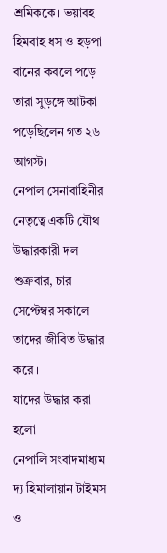শ্রমিককে। ভয়াবহ হিমবাহ ধস ও হড়পা বানের কবলে পড়ে তারা সুড়ঙ্গে আটকা পড়েছিলেন গত ২৬ আগস্ট।
নেপাল সেনাবাহিনীর নেতৃত্বে একটি যৌথ উদ্ধারকারী দল শুক্রবার, চার সেপ্টেম্বর সকালে তাদের জীবিত উদ্ধার করে ।
যাদের উদ্ধার করা হলো
নেপালি সংবাদমাধ্যম দ্য হিমালায়ান টাইমস ও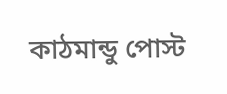কাঠমান্ডু পোস্ট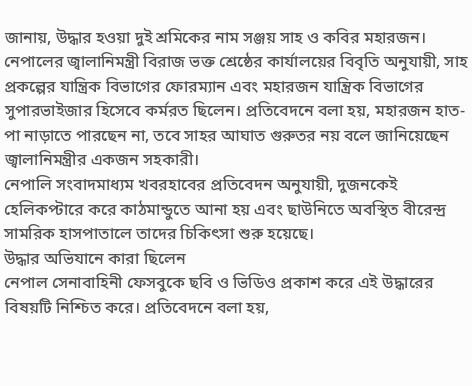জানায়, উদ্ধার হওয়া দুই শ্রমিকের নাম সঞ্জয় সাহ ও কবির মহারজন। নেপালের জ্বালানিমন্ত্রী বিরাজ ভক্ত শ্রেষ্ঠের কার্যালয়ের বিবৃতি অনুযায়ী, সাহ প্রকল্পের যান্ত্রিক বিভাগের ফোরম্যান এবং মহারজন যান্ত্রিক বিভাগের সুপারভাইজার হিসেবে কর্মরত ছিলেন। প্রতিবেদনে বলা হয়, মহারজন হাত-পা নাড়াতে পারছেন না, তবে সাহর আঘাত গুরুতর নয় বলে জানিয়েছেন জ্বালানিমন্ত্রীর একজন সহকারী।
নেপালি সংবাদমাধ্যম খবরহাবের প্রতিবেদন অনুযায়ী, দুজনকেই হেলিকপ্টারে করে কাঠমান্ডুতে আনা হয় এবং ছাউনিতে অবস্থিত বীরেন্দ্র সামরিক হাসপাতালে তাদের চিকিৎসা শুরু হয়েছে।
উদ্ধার অভিযানে কারা ছিলেন
নেপাল সেনাবাহিনী ফেসবুকে ছবি ও ভিডিও প্রকাশ করে এই উদ্ধারের বিষয়টি নিশ্চিত করে। প্রতিবেদনে বলা হয়,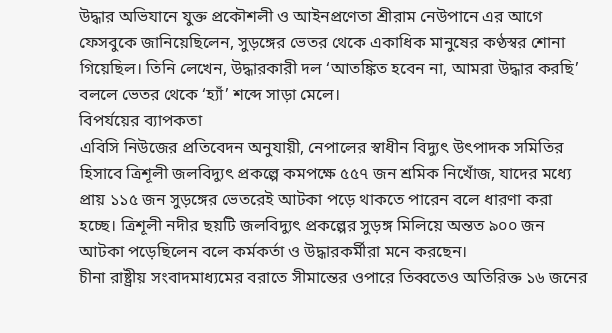উদ্ধার অভিযানে যুক্ত প্রকৌশলী ও আইনপ্রণেতা শ্রীরাম নেউপানে এর আগে ফেসবুকে জানিয়েছিলেন, সুড়ঙ্গের ভেতর থেকে একাধিক মানুষের কণ্ঠস্বর শোনা গিয়েছিল। তিনি লেখেন, উদ্ধারকারী দল ‘আতঙ্কিত হবেন না, আমরা উদ্ধার করছি’ বললে ভেতর থেকে ‘হ্যাঁ’ শব্দে সাড়া মেলে।
বিপর্যয়ের ব্যাপকতা
এবিসি নিউজের প্রতিবেদন অনুযায়ী, নেপালের স্বাধীন বিদ্যুৎ উৎপাদক সমিতির হিসাবে ত্রিশূলী জলবিদ্যুৎ প্রকল্পে কমপক্ষে ৫৫৭ জন শ্রমিক নিখোঁজ, যাদের মধ্যে প্রায় ১১৫ জন সুড়ঙ্গের ভেতরেই আটকা পড়ে থাকতে পারেন বলে ধারণা করা হচ্ছে। ত্রিশূলী নদীর ছয়টি জলবিদ্যুৎ প্রকল্পের সুড়ঙ্গ মিলিয়ে অন্তত ৯০০ জন আটকা পড়েছিলেন বলে কর্মকর্তা ও উদ্ধারকর্মীরা মনে করছেন।
চীনা রাষ্ট্রীয় সংবাদমাধ্যমের বরাতে সীমান্তের ওপারে তিব্বতেও অতিরিক্ত ১৬ জনের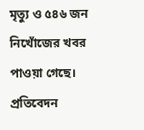মৃত্যু ও ৫৪৬ জন নিখোঁজের খবর পাওয়া গেছে। প্রতিবেদন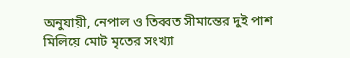অনুযায়ী, নেপাল ও তিব্বত সীমান্তের দুই পাশ মিলিয়ে মোট মৃতের সংখ্যা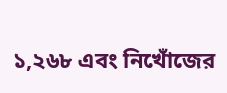১,২৬৮ এবং নিখোঁজের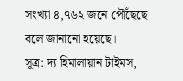সংখ্যা ৪,৭৬২ জনে পৌঁছেছে বলে জানানো হয়েছে।
সূত্র: দ্য হিমালায়ান টাইমস,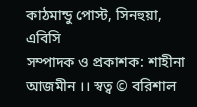কাঠমান্ডু পোস্ট, সিনহুয়া, এবিসি
সম্পাদক ও প্রকাশক: শাহীনা আজমীন ।। স্বত্ব © বরিশাল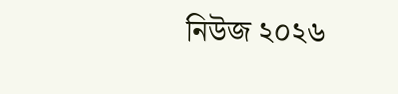নিউজ ২০২৬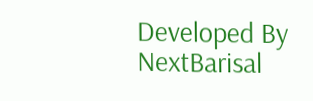Developed By NextBarisal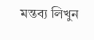মন্তব্য লিখুন